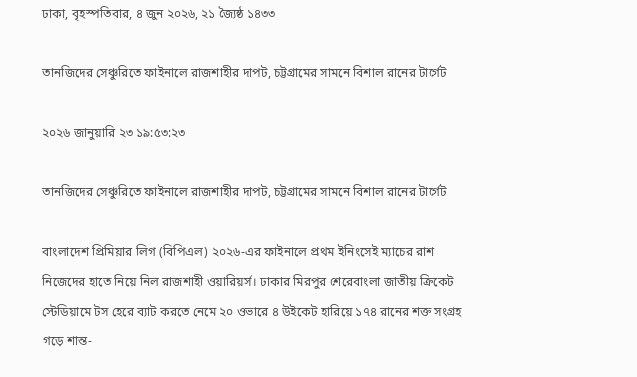ঢাকা, বৃহস্পতিবার, ৪ জুন ২০২৬, ২১ জ্যৈষ্ঠ ১৪৩৩

তানজিদের সেঞ্চুরিতে ফাইনালে রাজশাহীর দাপট, চট্টগ্রামের সামনে বিশাল রানের টার্গেট

২০২৬ জানুয়ারি ২৩ ১৯:৫৩:২৩

তানজিদের সেঞ্চুরিতে ফাইনালে রাজশাহীর দাপট, চট্টগ্রামের সামনে বিশাল রানের টার্গেট

বাংলাদেশ প্রিমিয়ার লিগ (বিপিএল) ২০২৬-এর ফাইনালে প্রথম ইনিংসেই ম্যাচের রাশ নিজেদের হাতে নিয়ে নিল রাজশাহী ওয়ারিয়র্স। ঢাকার মিরপুর শেরেবাংলা জাতীয় ক্রিকেট স্টেডিয়ামে টস হেরে ব্যাট করতে নেমে ২০ ওভারে ৪ উইকেট হারিয়ে ১৭৪ রানের শক্ত সংগ্রহ গড়ে শান্ত-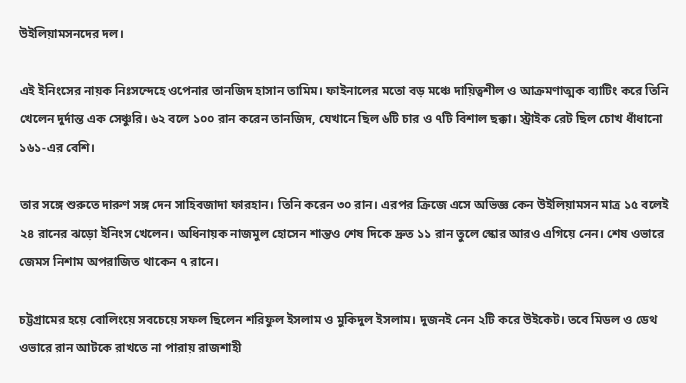উইলিয়ামসনদের দল।

এই ইনিংসের নায়ক নিঃসন্দেহে ওপেনার তানজিদ হাসান তামিম। ফাইনালের মতো বড় মঞ্চে দায়িত্বশীল ও আক্রমণাত্মক ব্যাটিং করে তিনি খেলেন দুর্দান্ত এক সেঞ্চুরি। ৬২ বলে ১০০ রান করেন তানজিদ, যেখানে ছিল ৬টি চার ও ৭টি বিশাল ছক্কা। স্ট্রাইক রেট ছিল চোখ ধাঁধানো ১৬১-এর বেশি।

তার সঙ্গে শুরুতে দারুণ সঙ্গ দেন সাহিবজাদা ফারহান। তিনি করেন ৩০ রান। এরপর ক্রিজে এসে অভিজ্ঞ কেন উইলিয়ামসন মাত্র ১৫ বলেই ২৪ রানের ঝড়ো ইনিংস খেলেন। অধিনায়ক নাজমুল হোসেন শান্তও শেষ দিকে দ্রুত ১১ রান তুলে স্কোর আরও এগিয়ে নেন। শেষ ওভারে জেমস নিশাম অপরাজিত থাকেন ৭ রানে।

চট্টগ্রামের হয়ে বোলিংয়ে সবচেয়ে সফল ছিলেন শরিফুল ইসলাম ও মুকিদুল ইসলাম। দুজনই নেন ২টি করে উইকেট। তবে মিডল ও ডেথ ওভারে রান আটকে রাখতে না পারায় রাজশাহী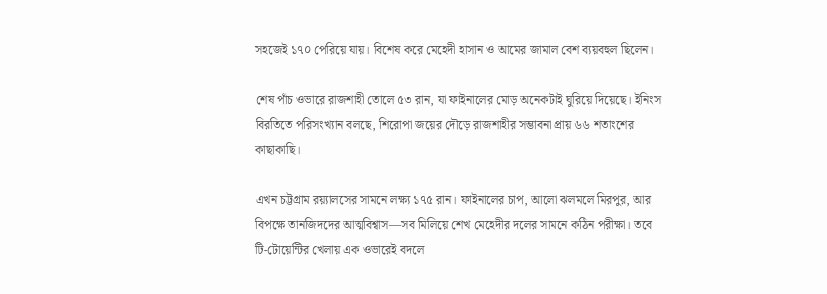সহজেই ১৭০ পেরিয়ে যায়। বিশেষ করে মেহেদী হাসান ও আমের জামাল বেশ ব্যয়বহুল ছিলেন।

শেষ পাঁচ ওভারে রাজশাহী তোলে ৫৩ রান, যা ফাইনালের মোড় অনেকটাই ঘুরিয়ে দিয়েছে। ইনিংস বিরতিতে পরিসংখ্যান বলছে, শিরোপা জয়ের দৌড়ে রাজশাহীর সম্ভাবনা প্রায় ৬৬ শতাংশের কাছাকাছি।

এখন চট্টগ্রাম রয়্যালসের সামনে লক্ষ্য ১৭৫ রান। ফাইনালের চাপ, আলো ঝলমলে মিরপুর, আর বিপক্ষে তানজিদদের আত্মবিশ্বাস—সব মিলিয়ে শেখ মেহেদীর দলের সামনে কঠিন পরীক্ষা। তবে টি-টোয়েন্টির খেলায় এক ওভারেই বদলে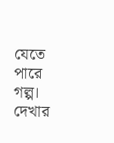যেতে পারে গল্প। দেখার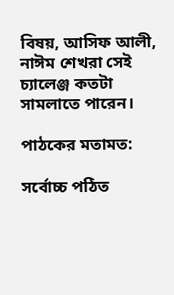বিষয়, আসিফ আলী, নাঈম শেখরা সেই চ্যালেঞ্জ কতটা সামলাতে পারেন।

পাঠকের মতামত:

সর্বোচ্চ পঠিত